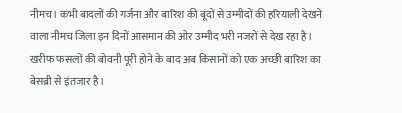नीमच। कभी बादलों की गर्जना और बारिश की बूंदों से उम्मीदों की हरियाली देखने वाला नीमच जिला इन दिनों आसमान की ओर उम्मीद भरी नजरों से देख रहा है। खरीफ फसलों की बोवनी पूरी होने के बाद अब किसानों को एक अच्छी बारिश का बेसब्री से इंतजार है।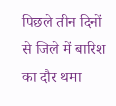पिछले तीन दिनों से जिले में बारिश का दौर थमा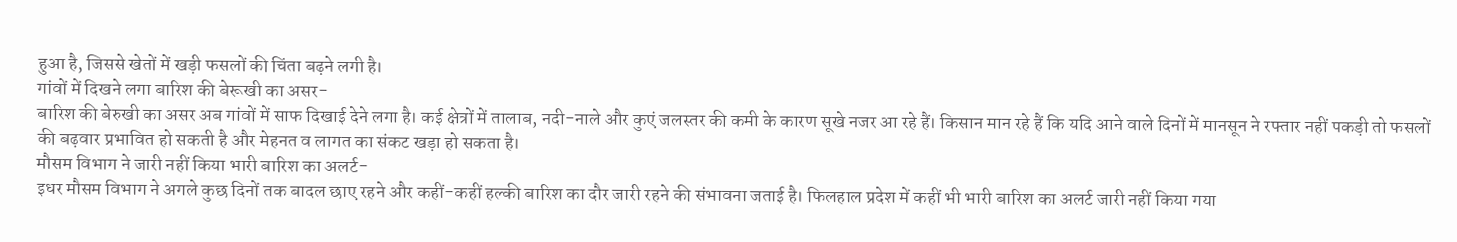हुआ है, जिससे खेतों में खड़ी फसलों की चिंता बढ़ने लगी है।
गांवों में दिखने लगा बारिश की बेरूखी का असर-
बारिश की बेरुखी का असर अब गांवों में साफ दिखाई देने लगा है। कई क्षेत्रों में तालाब, नदी-नाले और कुएं जलस्तर की कमी के कारण सूखे नजर आ रहे हैं। किसान मान रहे हैं कि यदि आने वाले दिनों में मानसून ने रफ्तार नहीं पकड़ी तो फसलों की बढ़वार प्रभावित हो सकती है और मेहनत व लागत का संकट खड़ा हो सकता है।
मौसम विभाग ने जारी नहीं किया भारी बारिश का अलर्ट-
इधर मौसम विभाग ने अगले कुछ दिनों तक बादल छाए रहने और कहीं-कहीं हल्की बारिश का दौर जारी रहने की संभावना जताई है। फिलहाल प्रदेश में कहीं भी भारी बारिश का अलर्ट जारी नहीं किया गया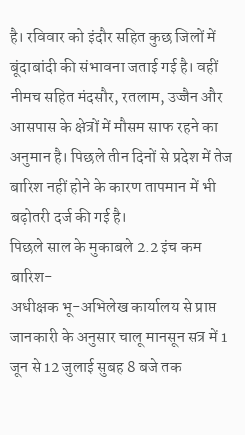है। रविवार को इंदौर सहित कुछ जिलों में बूंदाबांदी की संभावना जताई गई है। वहीं नीमच सहित मंदसौर, रतलाम, उज्जैन और आसपास के क्षेत्रों में मौसम साफ रहने का अनुमान है। पिछले तीन दिनों से प्रदेश में तेज बारिश नहीं होने के कारण तापमान में भी बढ़ोतरी दर्ज की गई है।
पिछले साल के मुकाबले 2.2 इंच कम बारिश-
अधीक्षक भू-अभिलेख कार्यालय से प्राप्त जानकारी के अनुसार चालू मानसून सत्र में 1 जून से 12 जुलाई सुबह 8 बजे तक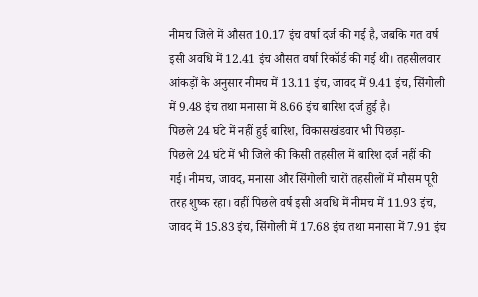नीमच जिले में औसत 10.17 इंच वर्षा दर्ज की गई है, जबकि गत वर्ष इसी अवधि में 12.41 इंच औसत वर्षा रिकॉर्ड की गई थी। तहसीलवार आंकड़ों के अनुसार नीमच में 13.11 इंच, जावद में 9.41 इंच, सिंगोली में 9.48 इंच तथा मनासा में 8.66 इंच बारिश दर्ज हुई है।
पिछले 24 घंटे में नहीं हुई बारिश, विकासखंडवार भी पिछड़ा-
पिछले 24 घंटे में भी जिले की किसी तहसील में बारिश दर्ज नहीं की गई। नीमच, जावद, मनासा और सिंगोली चारों तहसीलों में मौसम पूरी तरह शुष्क रहा। वहीं पिछले वर्ष इसी अवधि में नीमच में 11.93 इंच, जावद में 15.83 इंच, सिंगोली में 17.68 इंच तथा मनासा में 7.91 इंच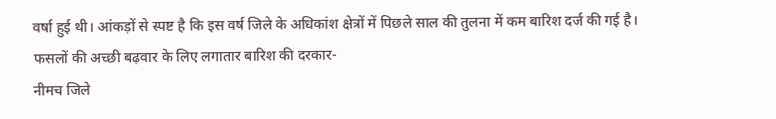वर्षा हुई थी। आंकड़ों से स्पष्ट है कि इस वर्ष जिले के अधिकांश क्षेत्रों में पिछले साल की तुलना में कम बारिश दर्ज की गई है।
फसलों की अच्छी बढ़वार के लिए लगातार बारिश की दरकार-
नीमच जिले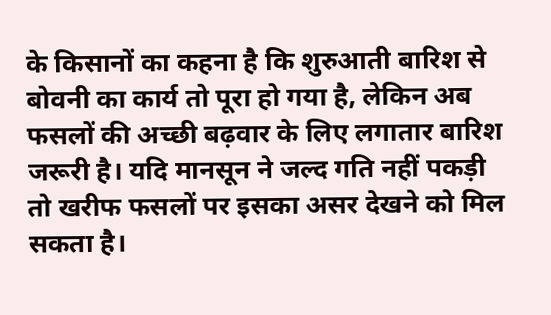के किसानों का कहना है कि शुरुआती बारिश से बोवनी का कार्य तो पूरा हो गया है, लेकिन अब फसलों की अच्छी बढ़वार के लिए लगातार बारिश जरूरी है। यदि मानसून ने जल्द गति नहीं पकड़ी तो खरीफ फसलों पर इसका असर देखने को मिल सकता है।